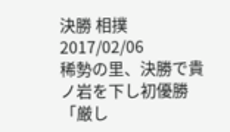決勝 相撲
2017/02/06
稀勢の里、決勝で貴ノ岩を下し初優勝「厳し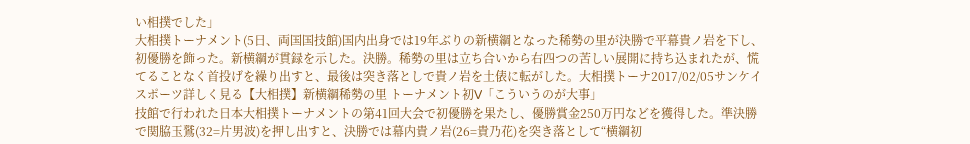い相撲でした」
大相撲トーナメント(5日、両国国技館)国内出身では19年ぶりの新横綱となった稀勢の里が決勝で平幕貴ノ岩を下し、初優勝を飾った。新横綱が貫録を示した。決勝。稀勢の里は立ち合いから右四つの苦しい展開に持ち込まれたが、慌てることなく首投げを繰り出すと、最後は突き落としで貴ノ岩を土俵に転がした。大相撲トーナ2017/02/05サンケイスポーツ詳しく見る【大相撲】新横綱稀勢の里 トーナメント初V「こういうのが大事」
技館で行われた日本大相撲トーナメントの第41回大会で初優勝を果たし、優勝賞金250万円などを獲得した。準決勝で関脇玉鷲(32=片男波)を押し出すと、決勝では幕内貴ノ岩(26=貴乃花)を突き落として“横綱初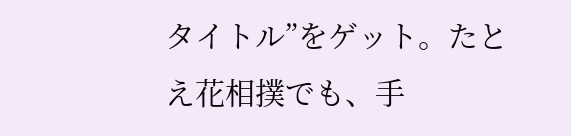タイトル”をゲット。たとえ花相撲でも、手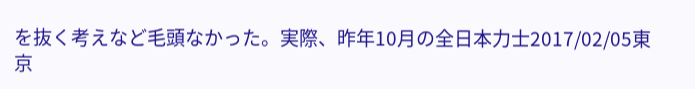を抜く考えなど毛頭なかった。実際、昨年10月の全日本力士2017/02/05東京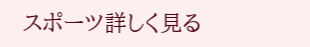スポーツ詳しく見る